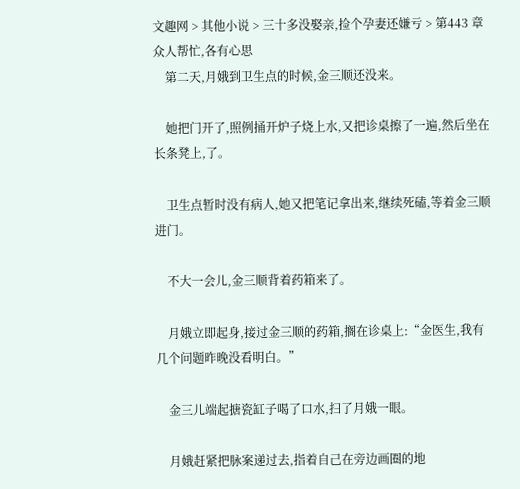文趣网 > 其他小说 > 三十多没娶亲,捡个孕妻还嫌亏 > 第443 章众人帮忙,各有心思
    第二天,月娥到卫生点的时候,金三顺还没来。

    她把门开了,照例捅开炉子烧上水,又把诊桌擦了一遍,然后坐在长条凳上,了。

    卫生点暂时没有病人,她又把笔记拿出来,继续死磕,等着金三顺进门。

    不大一会儿,金三顺背着药箱来了。

    月娥立即起身,接过金三顺的药箱,搁在诊桌上:“金医生,我有几个问题昨晚没看明白。”

    金三儿端起搪瓷缸子喝了口水,扫了月娥一眼。

    月娥赶紧把脉案递过去,指着自己在旁边画圈的地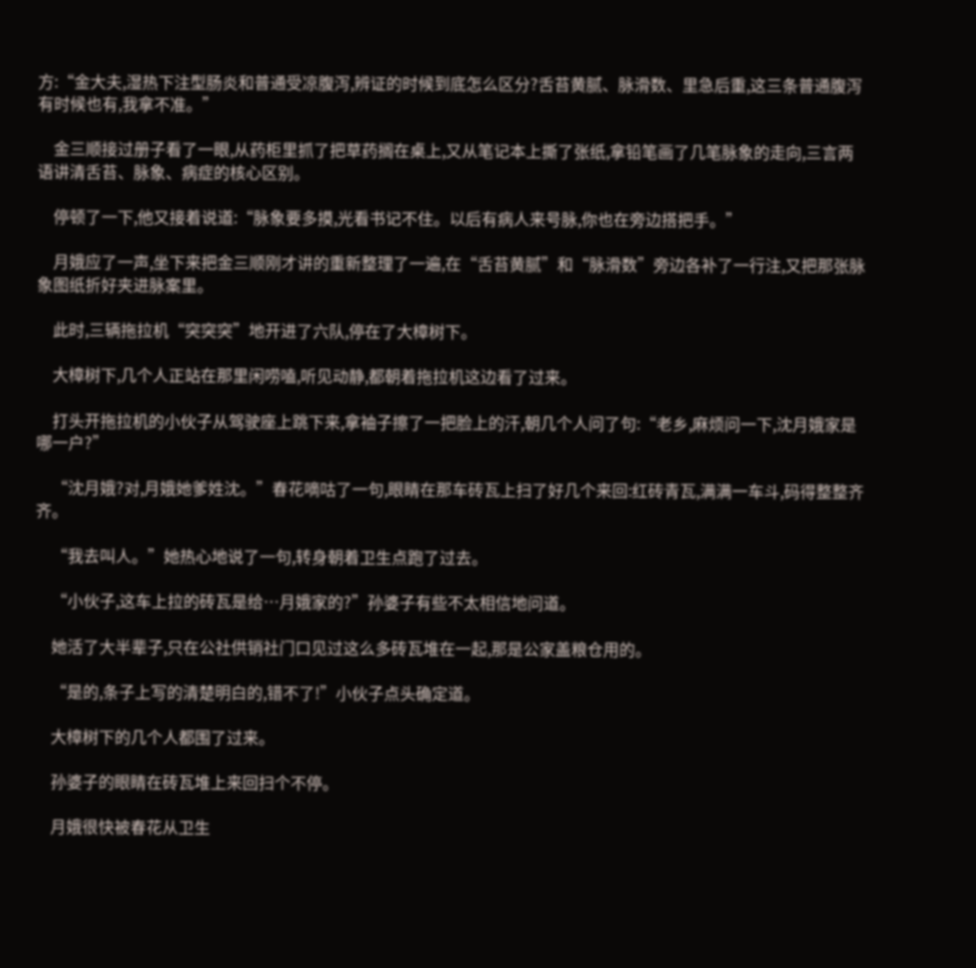方:“金大夫,湿热下注型肠炎和普通受凉腹泻,辨证的时候到底怎么区分?舌苔黄腻、脉滑数、里急后重,这三条普通腹泻有时候也有,我拿不准。”

    金三顺接过册子看了一眼,从药柜里抓了把草药搁在桌上,又从笔记本上撕了张纸,拿铅笔画了几笔脉象的走向,三言两语讲清舌苔、脉象、病症的核心区别。

    停顿了一下,他又接着说道:“脉象要多摸,光看书记不住。以后有病人来号脉,你也在旁边搭把手。”

    月娥应了一声,坐下来把金三顺刚才讲的重新整理了一遍,在“舌苔黄腻”和“脉滑数”旁边各补了一行注,又把那张脉象图纸折好夹进脉案里。

    此时,三辆拖拉机“突突突”地开进了六队,停在了大樟树下。

    大樟树下,几个人正站在那里闲唠嗑,听见动静,都朝着拖拉机这边看了过来。

    打头开拖拉机的小伙子从驾驶座上跳下来,拿袖子擦了一把脸上的汗,朝几个人问了句:“老乡,麻烦问一下,沈月娥家是哪一户?”

    “沈月娥?对,月娥她爹姓沈。”春花嘀咕了一句,眼睛在那车砖瓦上扫了好几个来回:红砖青瓦,满满一车斗,码得整整齐齐。

    “我去叫人。”她热心地说了一句,转身朝着卫生点跑了过去。

    “小伙子,这车上拉的砖瓦是给…月娥家的?”孙婆子有些不太相信地问道。

    她活了大半辈子,只在公社供销社门口见过这么多砖瓦堆在一起,那是公家盖粮仓用的。

    “是的,条子上写的清楚明白的,错不了!”小伙子点头确定道。

    大樟树下的几个人都围了过来。

    孙婆子的眼睛在砖瓦堆上来回扫个不停。

    月娥很快被春花从卫生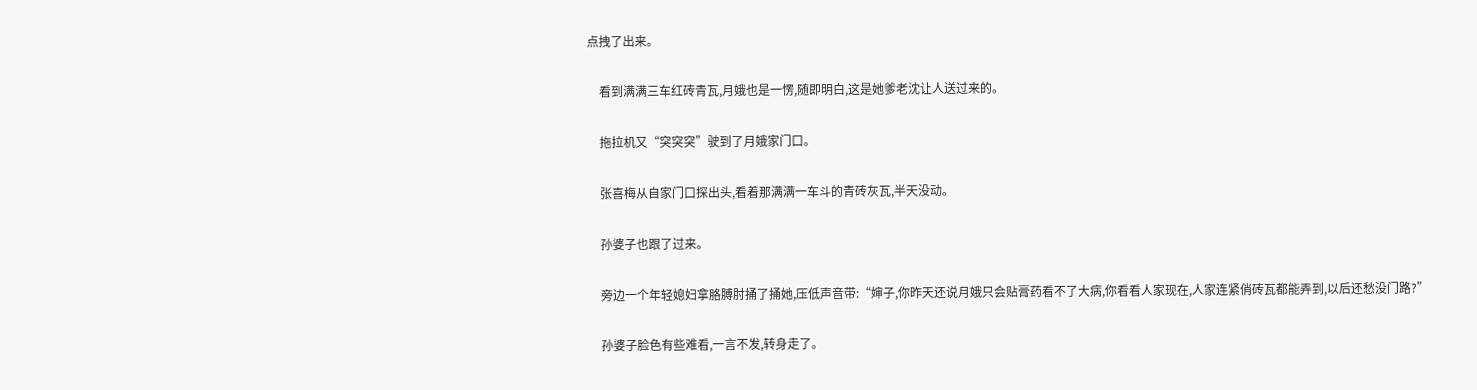点拽了出来。

    看到满满三车红砖青瓦,月娥也是一愣,随即明白,这是她爹老沈让人送过来的。

    拖拉机又“突突突”驶到了月娥家门口。

    张喜梅从自家门口探出头,看着那满满一车斗的青砖灰瓦,半天没动。

    孙婆子也跟了过来。

    旁边一个年轻媳妇拿胳膊肘捅了捅她,压低声音带:“婶子,你昨天还说月娥只会贴膏药看不了大病,你看看人家现在,人家连紧俏砖瓦都能弄到,以后还愁没门路?”

    孙婆子脸色有些难看,一言不发,转身走了。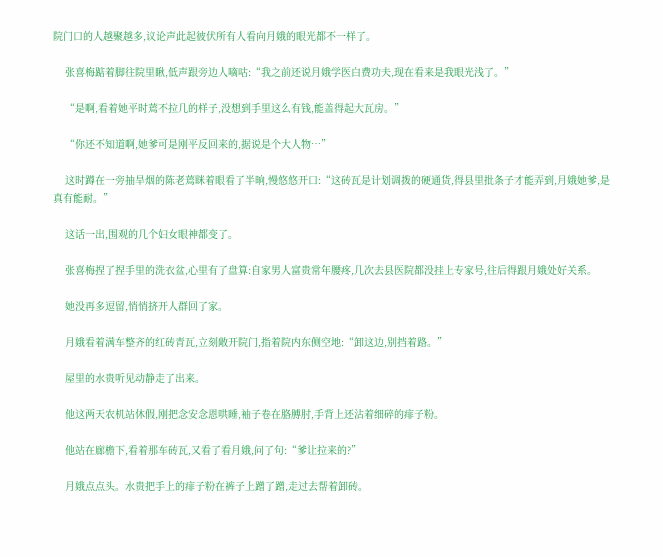院门口的人越聚越多,议论声此起彼伏所有人看向月娥的眼光都不一样了。

    张喜梅踮着脚往院里瞅,低声跟旁边人嘀咕:“我之前还说月娥学医白费功夫,现在看来是我眼光浅了。”

    “是啊,看着她平时蔫不拉几的样子,没想到手里这么有钱,能盖得起大瓦房。”

    “你还不知道啊,她爹可是刚平反回来的,据说是个大人物…”

    这时蹲在一旁抽旱烟的陈老蔫眯着眼看了半晌,慢悠悠开口:“这砖瓦是计划调拨的硬通货,得县里批条子才能弄到,月娥她爹,是真有能耐。”

    这话一出,围观的几个妇女眼神都变了。

    张喜梅捏了捏手里的洗衣盆,心里有了盘算:自家男人富贵常年腰疼,几次去县医院都没挂上专家号,往后得跟月娥处好关系。

    她没再多逗留,悄悄挤开人群回了家。

    月娥看着满车整齐的红砖青瓦,立刻敞开院门,指着院内东侧空地:“卸这边,别挡着路。”

    屋里的水贵听见动静走了出来。

    他这两天农机站休假,刚把念安念恩哄睡,袖子卷在胳膊肘,手背上还沾着细碎的痱子粉。

    他站在廊檐下,看着那车砖瓦,又看了看月娥,问了句:“爹让拉来的?”

    月娥点点头。水贵把手上的痱子粉在裤子上蹭了蹭,走过去帮着卸砖。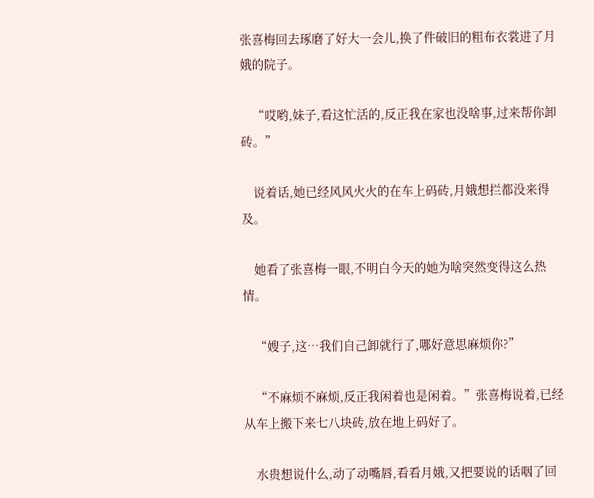张喜梅回去琢磨了好大一会儿,换了件破旧的粗布衣裳进了月娥的院子。

    “哎哟,妹子,看这忙活的,反正我在家也没啥事,过来帮你卸砖。”

    说着话,她已经风风火火的在车上码砖,月娥想拦都没来得及。

    她看了张喜梅一眼,不明白今天的她为啥突然变得这么热情。

    “嫂子,这…我们自己卸就行了,哪好意思麻烦你?”

    “不麻烦不麻烦,反正我闲着也是闲着。”张喜梅说着,已经从车上搬下来七八块砖,放在地上码好了。

    水贵想说什么,动了动嘴唇,看看月娥,又把要说的话咽了回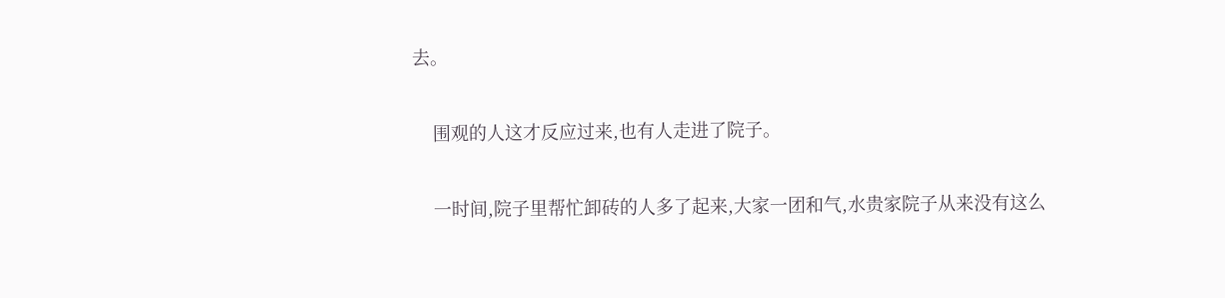去。

    围观的人这才反应过来,也有人走进了院子。

    一时间,院子里帮忙卸砖的人多了起来,大家一团和气,水贵家院子从来没有这么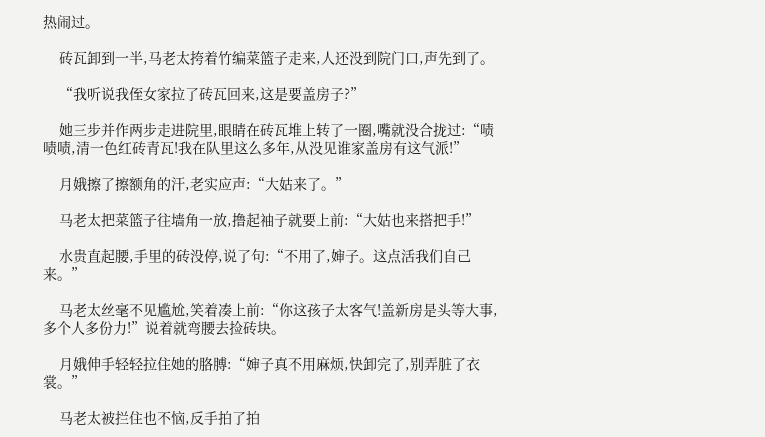热闹过。

    砖瓦卸到一半,马老太挎着竹编菜篮子走来,人还没到院门口,声先到了。

    “我听说我侄女家拉了砖瓦回来,这是要盖房子?”

    她三步并作两步走进院里,眼睛在砖瓦堆上转了一圈,嘴就没合拢过:“啧啧啧,清一色红砖青瓦!我在队里这么多年,从没见谁家盖房有这气派!”

    月娥擦了擦额角的汗,老实应声:“大姑来了。”

    马老太把菜篮子往墙角一放,撸起袖子就要上前:“大姑也来搭把手!”

    水贵直起腰,手里的砖没停,说了句:“不用了,婶子。这点活我们自己来。”

    马老太丝毫不见尴尬,笑着凑上前:“你这孩子太客气!盖新房是头等大事,多个人多份力!”说着就弯腰去捡砖块。

    月娥伸手轻轻拉住她的胳膊:“婶子真不用麻烦,快卸完了,别弄脏了衣裳。”

    马老太被拦住也不恼,反手拍了拍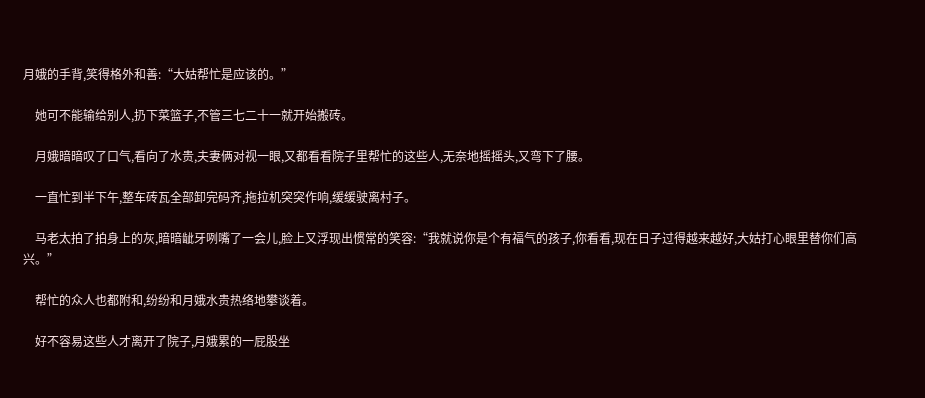月娥的手背,笑得格外和善:“大姑帮忙是应该的。”

    她可不能输给别人,扔下菜篮子,不管三七二十一就开始搬砖。

    月娥暗暗叹了口气,看向了水贵,夫妻俩对视一眼,又都看看院子里帮忙的这些人,无奈地摇摇头,又弯下了腰。

    一直忙到半下午,整车砖瓦全部卸完码齐,拖拉机突突作响,缓缓驶离村子。

    马老太拍了拍身上的灰,暗暗龇牙咧嘴了一会儿,脸上又浮现出惯常的笑容:“我就说你是个有福气的孩子,你看看,现在日子过得越来越好,大姑打心眼里替你们高兴。”

    帮忙的众人也都附和,纷纷和月娥水贵热络地攀谈着。

    好不容易这些人才离开了院子,月娥累的一屁股坐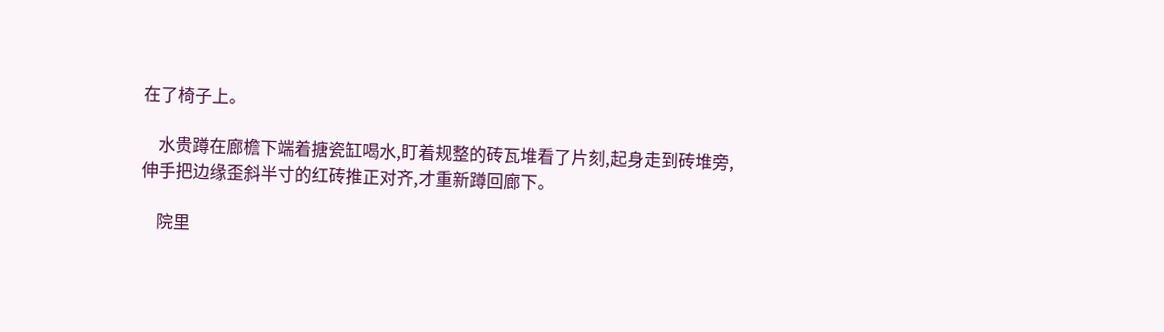在了椅子上。

    水贵蹲在廊檐下端着搪瓷缸喝水,盯着规整的砖瓦堆看了片刻,起身走到砖堆旁,伸手把边缘歪斜半寸的红砖推正对齐,才重新蹲回廊下。

    院里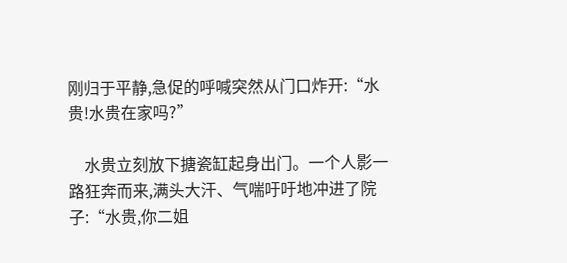刚归于平静,急促的呼喊突然从门口炸开:“水贵!水贵在家吗?”

    水贵立刻放下搪瓷缸起身出门。一个人影一路狂奔而来,满头大汗、气喘吁吁地冲进了院子:“水贵,你二姐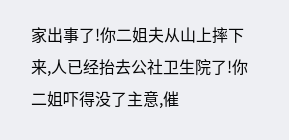家出事了!你二姐夫从山上摔下来,人已经抬去公社卫生院了!你二姐吓得没了主意,催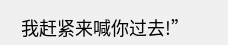我赶紧来喊你过去!”